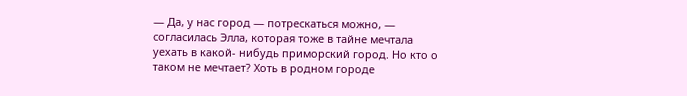— Да, у нас город — потрескаться можно, — согласилась Элла, которая тоже в тайне мечтала уехать в какой- нибудь приморский город. Но кто о таком не мечтает? Хоть в родном городе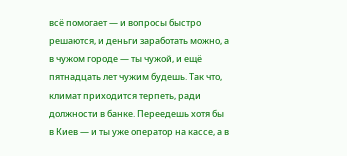всё помогает — и вопросы быстро решаются, и деньги заработать можно, а в чужом городе — ты чужой, и ещё пятнадцать лет чужим будешь. Так что, климат приходится терпеть, ради должности в банке. Переедешь хотя бы в Киев — и ты уже оператор на кассе, а в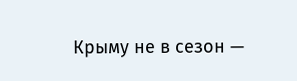Крыму не в сезон —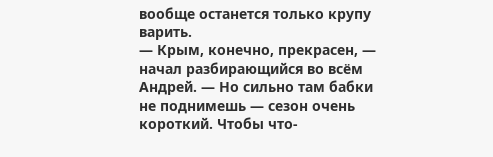вообще останется только крупу варить.
— Крым, конечно, прекрасен, — начал разбирающийся во всём Андрей. — Но сильно там бабки не поднимешь — сезон очень короткий. Чтобы что-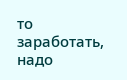то заработать, надо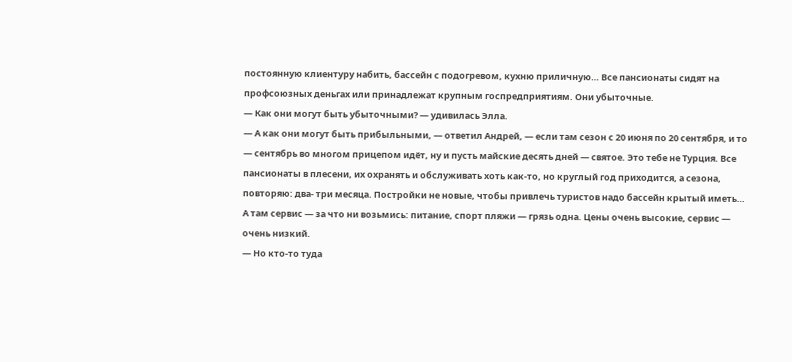постоянную клиентуру набить, бассейн с подогревом, кухню приличную… Все пансионаты сидят на профсоюзных деньгах или принадлежат крупным госпредприятиям. Они убыточные.
— Как они могут быть убыточными? — удивилась Элла.
— А как они могут быть прибыльными, — ответил Андрей, — если там сезон с 20 июня по 20 сентября, и то — сентябрь во многом прицепом идёт, ну и пусть майские десять дней — святое. Это тебе не Турция. Все пансионаты в плесени, их охранять и обслуживать хоть как-то, но круглый год приходится, а сезона, повторяю: два- три месяца. Постройки не новые, чтобы привлечь туристов надо бассейн крытый иметь… А там сервис — за что ни возьмись: питание, спорт пляжи — грязь одна. Цены очень высокие, сервис — очень низкий.
— Но кто-то туда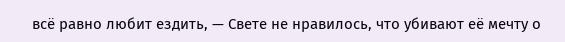всё равно любит ездить, — Свете не нравилось, что убивают её мечту о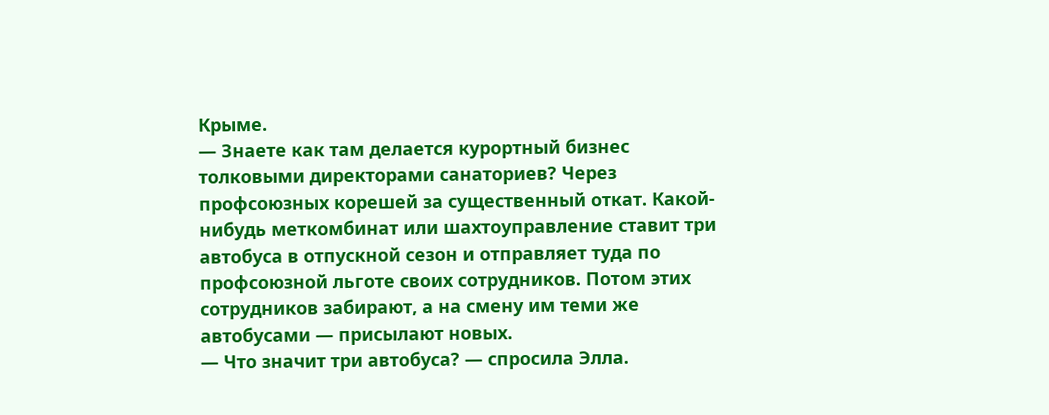Крыме.
— Знаете как там делается курортный бизнес толковыми директорами санаториев? Через профсоюзных корешей за существенный откат. Какой- нибудь меткомбинат или шахтоуправление ставит три автобуса в отпускной сезон и отправляет туда по профсоюзной льготе своих сотрудников. Потом этих сотрудников забирают, а на смену им теми же автобусами — присылают новых.
— Что значит три автобуса? — спросила Элла.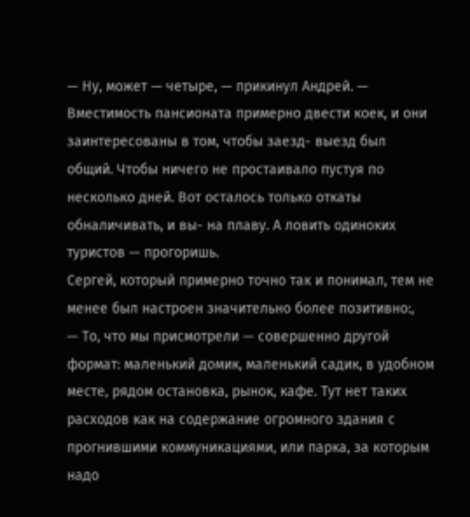— Ну, может — четыре, — прикинул Андрей. — Вместимость пансионата примерно двести коек, и они заинтересованы в том, чтобы заезд- выезд был общий. Чтобы ничего не простаивало пустуя по несколько дней. Вот осталось только откаты обналичивать, и вы- на плаву. А ловить одиноких туристов — прогоришь.
Сергей, который примерно точно так и понимал, тем не менее был настроен значительно более позитивно:,
— То, что мы присмотрели — совершенно другой формат: маленький домик, маленький садик, в удобном месте, рядом остановка, рынок, кафе. Тут нет таких расходов как на содержание огромного здания с прогнившими коммуникациями, или парка, за которым надо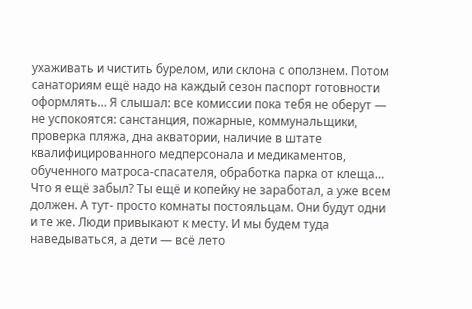ухаживать и чистить бурелом, или склона с оползнем. Потом санаториям ещё надо на каждый сезон паспорт готовности оформлять… Я слышал: все комиссии пока тебя не оберут — не успокоятся: санстанция, пожарные, коммунальщики, проверка пляжа, дна акватории, наличие в штате квалифицированного медперсонала и медикаментов, обученного матроса-спасателя, обработка парка от клеща… Что я ещё забыл? Ты ещё и копейку не заработал, а уже всем должен. А тут- просто комнаты постояльцам. Они будут одни и те же. Люди привыкают к месту. И мы будем туда наведываться, а дети — всё лето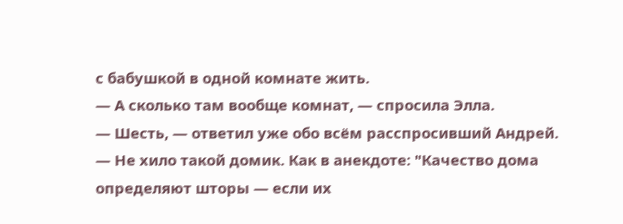с бабушкой в одной комнате жить.
— А сколько там вообще комнат, — спросила Элла.
— Шесть, — ответил уже обо всём расспросивший Андрей.
— Не хило такой домик. Как в анекдоте: "Качество дома определяют шторы — если их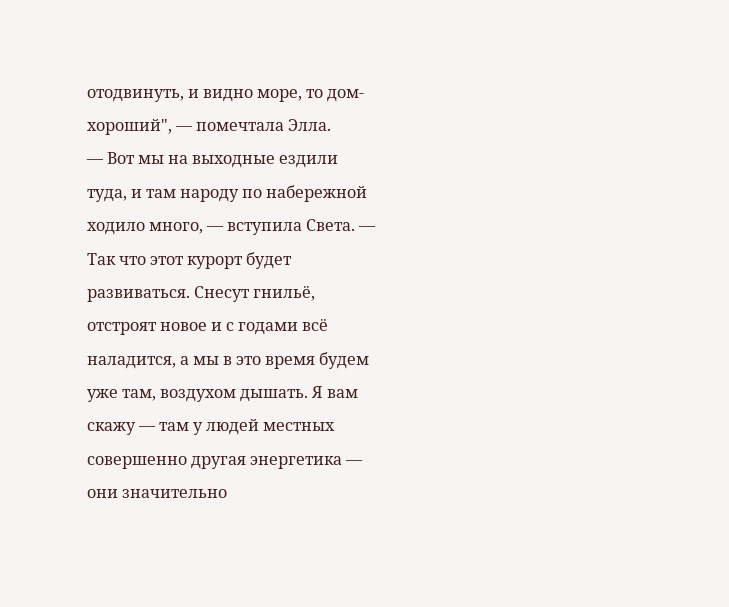отодвинуть, и видно море, то дом- хороший", — помечтала Элла.
— Вот мы на выходные ездили туда, и там народу по набережной ходило много, — вступила Света. — Так что этот курорт будет развиваться. Снесут гнильё, отстроят новое и с годами всё наладится, а мы в это время будем уже там, воздухом дышать. Я вам скажу — там у людей местных совершенно другая энергетика — они значительно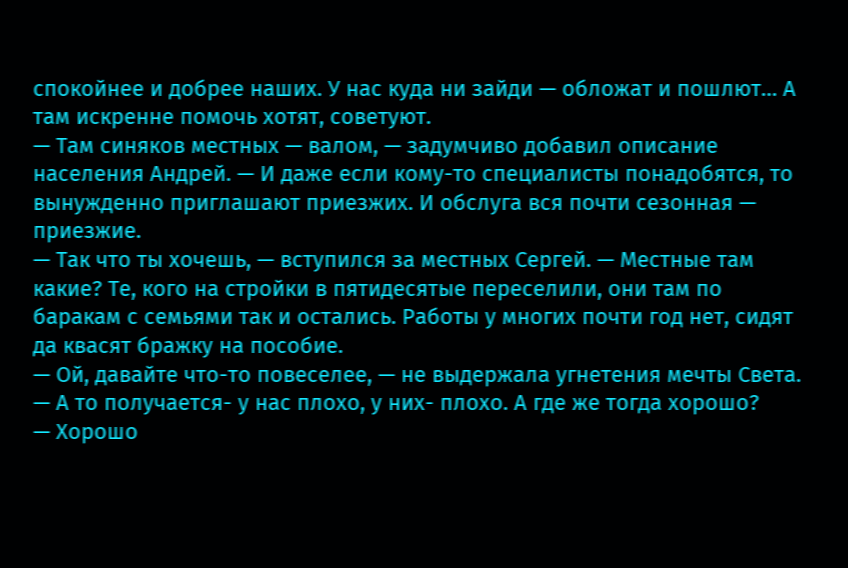спокойнее и добрее наших. У нас куда ни зайди — обложат и пошлют… А там искренне помочь хотят, советуют.
— Там синяков местных — валом, — задумчиво добавил описание населения Андрей. — И даже если кому-то специалисты понадобятся, то вынужденно приглашают приезжих. И обслуга вся почти сезонная — приезжие.
— Так что ты хочешь, — вступился за местных Сергей. — Местные там какие? Те, кого на стройки в пятидесятые переселили, они там по баракам с семьями так и остались. Работы у многих почти год нет, сидят да квасят бражку на пособие.
— Ой, давайте что-то повеселее, — не выдержала угнетения мечты Света. — А то получается- у нас плохо, у них- плохо. А где же тогда хорошо?
— Хорошо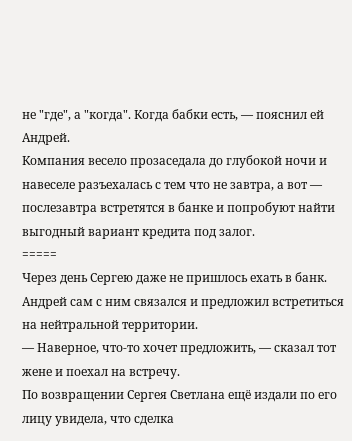не "где", а "когда". Когда бабки есть, — пояснил ей Андрей.
Компания весело прозаседала до глубокой ночи и навеселе разъехалась с тем что не завтра, а вот — послезавтра встретятся в банке и попробуют найти выгодный вариант кредита под залог.
=====
Через день Сергею даже не пришлось ехать в банк. Андрей сам с ним связался и предложил встретиться на нейтральной территории.
— Наверное, что-то хочет предложить, — сказал тот жене и поехал на встречу.
По возвращении Сергея Светлана ещё издали по его лицу увидела, что сделка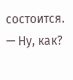состоится.
— Ну, как?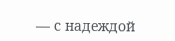— с надеждой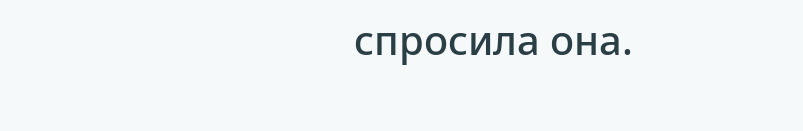спросила она.